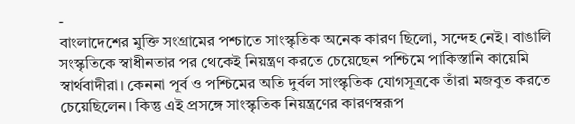-
বাংলাদেশের মুক্তি সংগ্রামের পশ্চাতে সাংস্কৃতিক অনেক কারণ ছিলো, সন্দেহ নেই। বাঙালি সংস্কৃতিকে স্বাধীনতার পর থেকেই নিয়ন্ত্রণ করতে চেয়েছেন পশ্চিমে পাকিস্তানি কায়েমি স্বার্থবাদীরা। কেননা পূর্ব ও পশ্চিমের অতি দুর্বল সাংস্কৃতিক যোগসূত্রকে তাঁরা মজবুত করতে চেয়েছিলেন। কিন্তু এই প্রসঙ্গে সাংস্কৃতিক নিয়ন্ত্রণের কারণস্বরূপ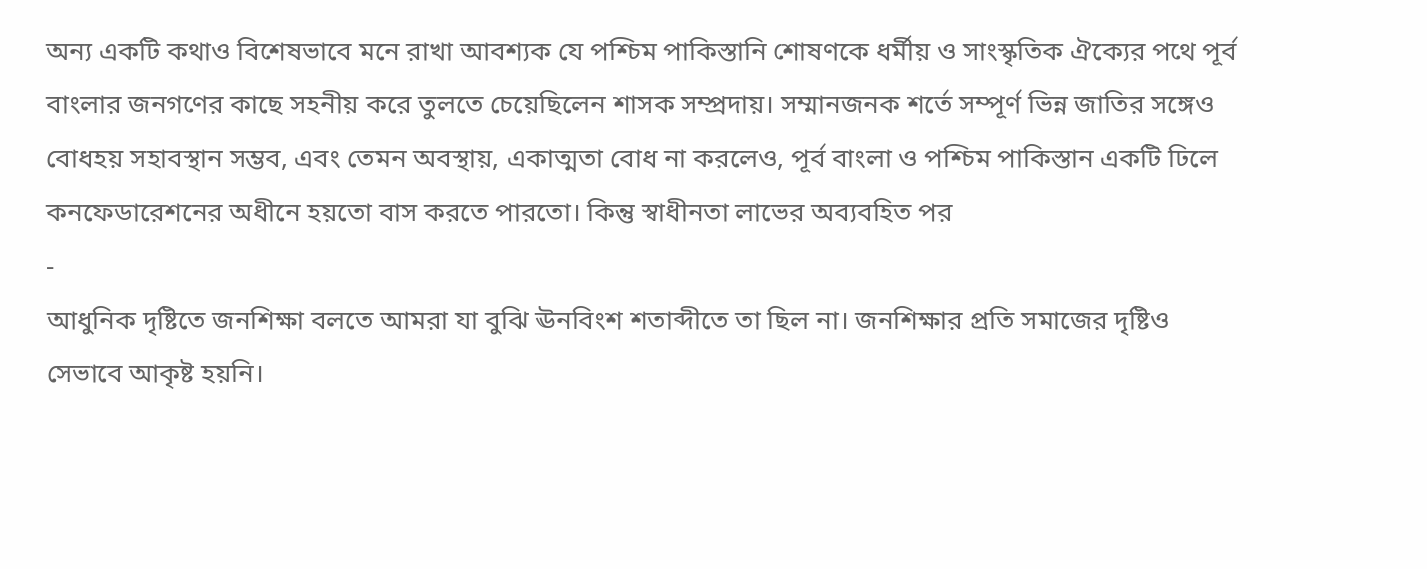অন্য একটি কথাও বিশেষভাবে মনে রাখা আবশ্যক যে পশ্চিম পাকিস্তানি শোষণকে ধর্মীয় ও সাংস্কৃতিক ঐক্যের পথে পূর্ব বাংলার জনগণের কাছে সহনীয় করে তুলতে চেয়েছিলেন শাসক সম্প্রদায়। সম্মানজনক শর্তে সম্পূর্ণ ভিন্ন জাতির সঙ্গেও বোধহয় সহাবস্থান সম্ভব, এবং তেমন অবস্থায়, একাত্মতা বোধ না করলেও, পূর্ব বাংলা ও পশ্চিম পাকিস্তান একটি ঢিলে কনফেডারেশনের অধীনে হয়তো বাস করতে পারতো। কিন্তু স্বাধীনতা লাভের অব্যবহিত পর
-
আধুনিক দৃষ্টিতে জনশিক্ষা বলতে আমরা যা বুঝি ঊনবিংশ শতাব্দীতে তা ছিল না। জনশিক্ষার প্রতি সমাজের দৃষ্টিও সেভাবে আকৃষ্ট হয়নি।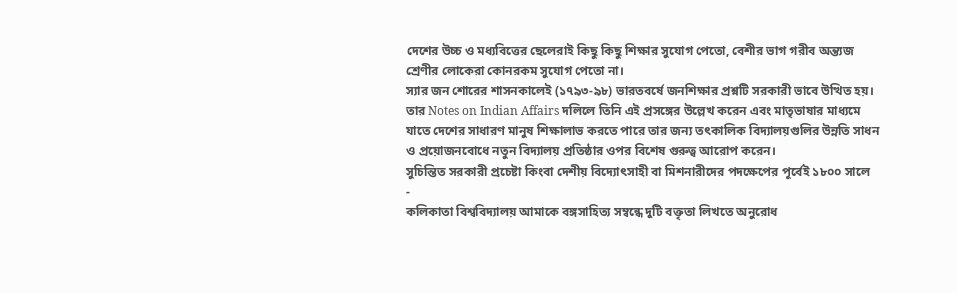দেশের উচ্চ ও মধ্যবিত্তের ছেলেরাই কিছু কিছু শিক্ষার সুযোগ পেতো, বেশীর ভাগ গরীব অন্ত্যজ শ্রেণীর লোকেরা কোনরকম সুযোগ পেতো না।
স্যার জন শোরের শাসনকালেই (১৭৯৩-৯৮) ভারতবর্ষে জনশিক্ষার প্রশ্নটি সরকারী ভাবে উত্থিত হয়। তার Notes on Indian Affairs দলিলে তিনি এই প্রসঙ্গের উল্লেখ করেন এবং মাতৃভাষার মাধ্যমে যাতে দেশের সাধারণ মানুষ শিক্ষালাভ করতে পারে তার জন্য তৎকালিক বিদ্যালয়গুলির উন্নতি সাধন ও প্রয়োজনবোধে নতুন বিদ্যালয় প্রতিষ্ঠার ওপর বিশেষ গুরুত্ব আরোপ করেন।
সুচিন্তিত সরকারী প্রচেষ্টা কিংবা দেশীয় বিদ্যোৎসাহী বা মিশনারীদের পদক্ষেপের পূর্বেই ১৮০০ সালে
-
কলিকাতা বিশ্ববিদ্যালয় আমাকে বঙ্গসাহিত্য সম্বন্ধে দুটি বক্তৃতা লিখতে অনুরোধ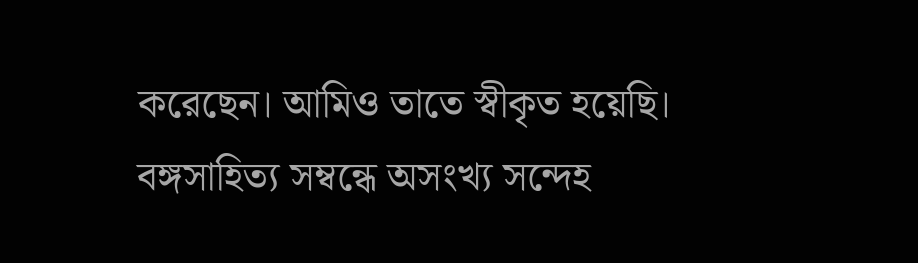করেছেন। আমিও তাতে স্বীকৃত হয়েছি।
বঙ্গসাহিত্য সম্বন্ধে অসংখ্য সন্দেহ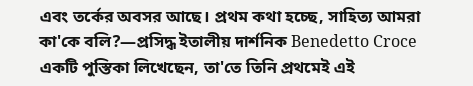এবং তর্কের অবসর আছে। প্রথম কথা হচ্ছে, সাহিত্য আমরা কা'কে বলি?—প্রসিদ্ধ ইতালীয় দার্শনিক Benedetto Croce একটি পুস্তিকা লিখেছেন, তা'তে তিনি প্রথমেই এই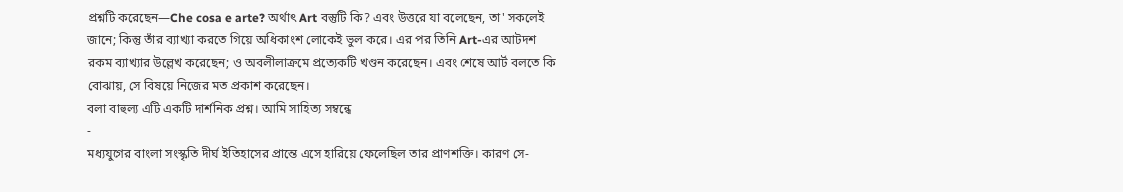প্রশ্নটি করেছেন—Che cosa e arte? অর্থাৎ Art বস্তুটি কি? এবং উত্তরে যা বলেছেন, তা' সকলেই জানে; কিন্তু তাঁর ব্যাখ্যা করতে গিয়ে অধিকাংশ লোকেই ভুল করে। এর পর তিনি Art-এর আটদশ রকম ব্যাখ্যার উল্লেখ করেছেন; ও অবলীলাক্রমে প্রত্যেকটি খণ্ডন করেছেন। এবং শেষে আর্ট বলতে কি বোঝায়, সে বিষয়ে নিজের মত প্রকাশ করেছেন।
বলা বাহুল্য এটি একটি দার্শনিক প্রশ্ন। আমি সাহিত্য সম্বন্ধে
-
মধ্যযুগের বাংলা সংস্কৃতি দীর্ঘ ইতিহাসের প্রান্তে এসে হারিয়ে ফেলেছিল তার প্রাণশক্তি। কারণ সে-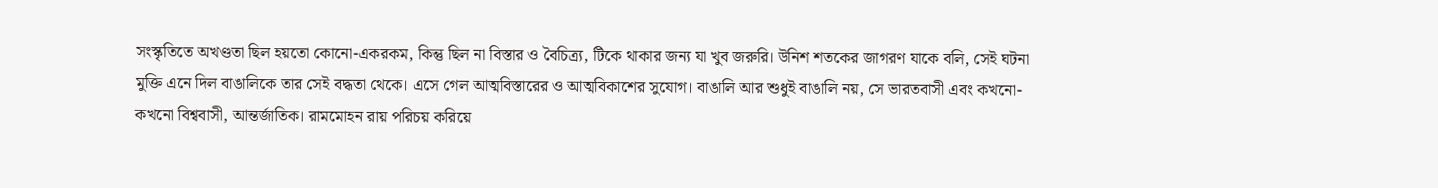সংস্কৃতিতে অখণ্ডতা ছিল হয়তো কোনো-একরকম, কিন্তু ছিল না বিস্তার ও বৈচিত্র্য, টিকে থাকার জন্য যা খুব জরুরি। উনিশ শতকের জাগরণ যাকে বলি, সেই ঘটনা মুক্তি এনে দিল বাঙালিকে তার সেই বদ্ধতা থেকে। এসে গেল আত্মবিস্তারের ও আত্মবিকাশের সুযোগ। বাঙালি আর শুধুই বাঙালি নয়, সে ভারতবাসী এবং কখনো-কখনো বিশ্ববাসী, আন্তর্জাতিক। রামমোহন রায় পরিচয় করিয়ে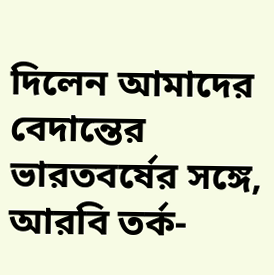দিলেন আমাদের বেদান্তের ভারতবর্ষের সঙ্গে, আরবি তর্ক-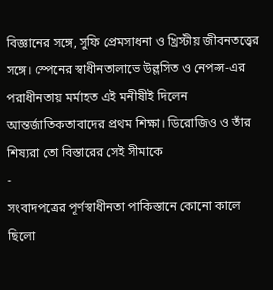বিজ্ঞানের সঙ্গে, সুফি প্রেমসাধনা ও খ্রিস্টীয় জীবনতত্ত্বের সঙ্গে। স্পেনের স্বাধীনতালাভে উল্লসিত ও নেপল্স-এর পরাধীনতায় মর্মাহত এই মনীষীই দিলেন আন্তর্জাতিকতাবাদের প্রথম শিক্ষা। ডিরোজিও ও তাঁর শিষ্যরা তো বিস্তারের সেই সীমাকে
-
সংবাদপত্রের পূর্ণস্বাধীনতা পাকিস্তানে কোনো কালে ছিলো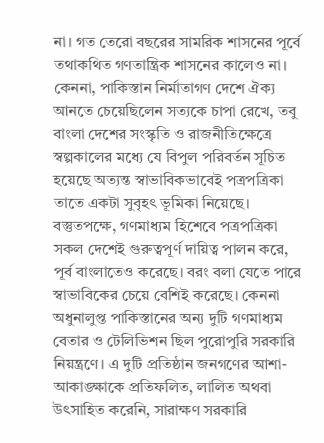না। গত তেরো বছরের সামরিক শাসনের পূর্বে তথাকথিত গণতান্ত্রিক শাসনের কালেও না। কেননা, পাকিস্তান নির্মাতাগণ দেশে ঐক্য আনতে চেয়েছিলেন সত্যকে চাপা রেখে, তবু বাংলা দেশের সংস্কৃতি ও রাজনীতিক্ষেত্রে স্বল্পকালের মধ্যে যে বিপুল পরিবর্তন সূচিত হয়েছে অত্যন্ত স্বাভাবিকভাবেই পত্রপত্রিকা তাতে একটা সুবৃহৎ ভূমিকা নিয়েছে। বস্তুতপক্ষে, গণমাধ্যম হিশেবে পত্রপত্রিকা সকল দেশেই গুরুত্বপূর্ণ দায়িত্ব পালন করে, পূর্ব বাংলাতেও করেছে। বরং বলা যেতে পারে স্বাভাবিকের চেয়ে বেশিই করেছে। কেননা অধুনালুপ্ত পাকিস্তানের অন্য দুটি গণমাধ্যম বেতার ও টেলিভিশন ছিল পুরোপুরি সরকারি নিয়ন্ত্রণে। এ দুটি প্রতিষ্ঠান জনগণের আশা-আকাঙ্ক্ষাকে প্রতিফলিত, লালিত অথবা উৎসাহিত করেনি, সারাক্ষণ সরকারি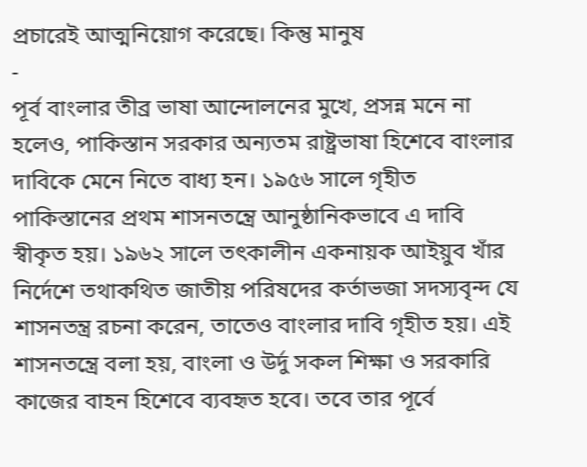প্রচারেই আত্মনিয়োগ করেছে। কিন্তু মানুষ
-
পূর্ব বাংলার তীব্র ভাষা আন্দোলনের মুখে, প্রসন্ন মনে না হলেও, পাকিস্তান সরকার অন্যতম রাষ্ট্রভাষা হিশেবে বাংলার দাবিকে মেনে নিতে বাধ্য হন। ১৯৫৬ সালে গৃহীত পাকিস্তানের প্রথম শাসনতন্ত্রে আনুষ্ঠানিকভাবে এ দাবি স্বীকৃত হয়। ১৯৬২ সালে তৎকালীন একনায়ক আইয়ুব খাঁর নির্দেশে তথাকথিত জাতীয় পরিষদের কর্তাভজা সদস্যবৃন্দ যে শাসনতন্ত্র রচনা করেন, তাতেও বাংলার দাবি গৃহীত হয়। এই শাসনতন্ত্রে বলা হয়, বাংলা ও উর্দু সকল শিক্ষা ও সরকারি কাজের বাহন হিশেবে ব্যবহৃত হবে। তবে তার পূর্বে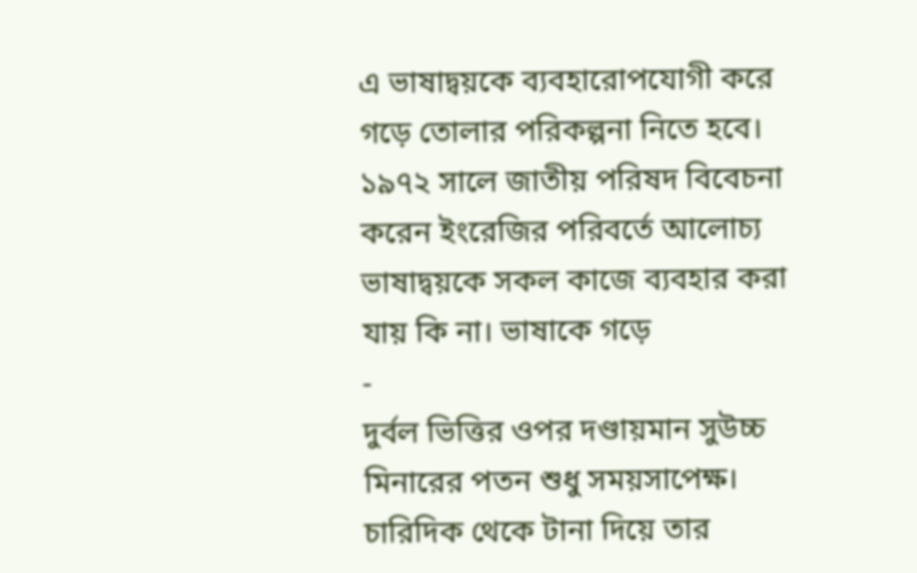এ ভাষাদ্বয়কে ব্যবহারোপযোগী করে গড়ে তোলার পরিকল্পনা নিতে হবে। ১৯৭২ সালে জাতীয় পরিষদ বিবেচনা করেন ইংরেজির পরিবর্তে আলোচ্য ভাষাদ্বয়কে সকল কাজে ব্যবহার করা যায় কি না। ভাষাকে গড়ে
-
দুর্বল ভিত্তির ওপর দণ্ডায়মান সুউচ্চ মিনারের পতন শুধু সময়সাপেক্ষ। চারিদিক থেকে টানা দিয়ে তার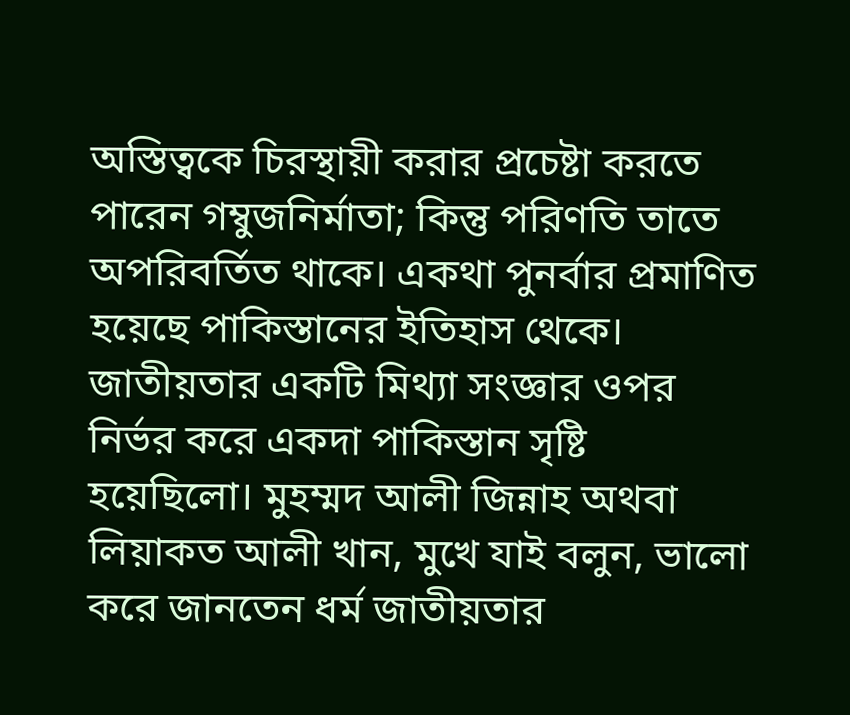অস্তিত্বকে চিরস্থায়ী করার প্রচেষ্টা করতে পারেন গম্বুজনির্মাতা; কিন্তু পরিণতি তাতে অপরিবর্তিত থাকে। একথা পুনর্বার প্রমাণিত হয়েছে পাকিস্তানের ইতিহাস থেকে। জাতীয়তার একটি মিথ্যা সংজ্ঞার ওপর নির্ভর করে একদা পাকিস্তান সৃষ্টি হয়েছিলো। মুহম্মদ আলী জিন্নাহ অথবা লিয়াকত আলী খান, মুখে যাই বলুন, ভালো করে জানতেন ধর্ম জাতীয়তার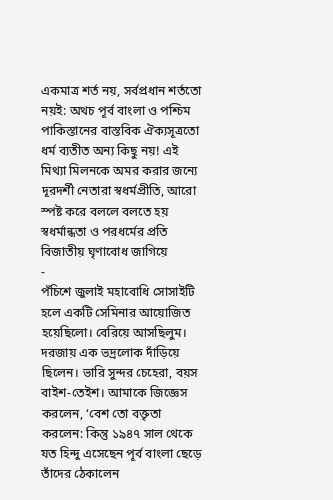একমাত্র শর্ত নয়, সর্বপ্রধান শর্ততো নয়ই: অথচ পূর্ব বাংলা ও পশ্চিম পাকিস্তানের বাস্তবিক ঐক্যসূত্রতো ধর্ম ব্যতীত অন্য কিছু নয়! এই মিথ্যা মিলনকে অমর করার জন্যে দূরদর্শী নেতারা স্বধর্মপ্রীতি, আরো স্পষ্ট করে বললে বলতে হয় স্বধর্মান্ধতা ও পরধর্মের প্রতি বিজাতীয় ঘৃণাবোধ জাগিয়ে
-
পঁচিশে জুলাই মহাবোধি সোসাইটি হলে একটি সেমিনার আয়োজিত হয়েছিলো। বেরিয়ে আসছিলুম। দরজায় এক ভদ্রলোক দাঁড়িয়ে ছিলেন। ভারি সুন্দর চেহেরা, বয়স বাইশ-তেইশ। আমাকে জিজ্ঞেস করলেন, ‘বেশ তো বক্তৃতা করলেন: কিন্তু ১৯৪৭ সাল থেকে যত হিন্দু এসেছেন পূর্ব বাংলা ছেড়ে তাঁদের ঠেকালেন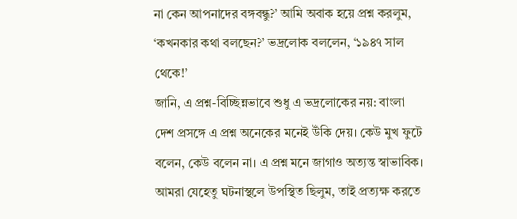না কেন আপনাদের বঙ্গবন্ধু?’ আমি অবাক হয়ে প্রশ্ন করলুম, ‘কখনকার কথা বলছেন?’ ভদ্রলোক বললেন, ‘১৯৪৭ সাল থেকে!’
জানি, এ প্রশ্ন-বিচ্ছিন্নভাবে শুধু এ ভদ্রলোকের নয়: বাংলা দেশ প্রসঙ্গে এ প্রশ্ন অনেকের মনেই উঁকি দেয়। কেউ মুখ ফুটে বলেন, কেউ বলেন না। এ প্রশ্ন মনে জাগাও অত্যন্ত স্বাভাবিক। আমরা যেহেতু ঘটনাস্থলে উপস্থিত ছিলুম, তাই প্রত্যক্ষ করতে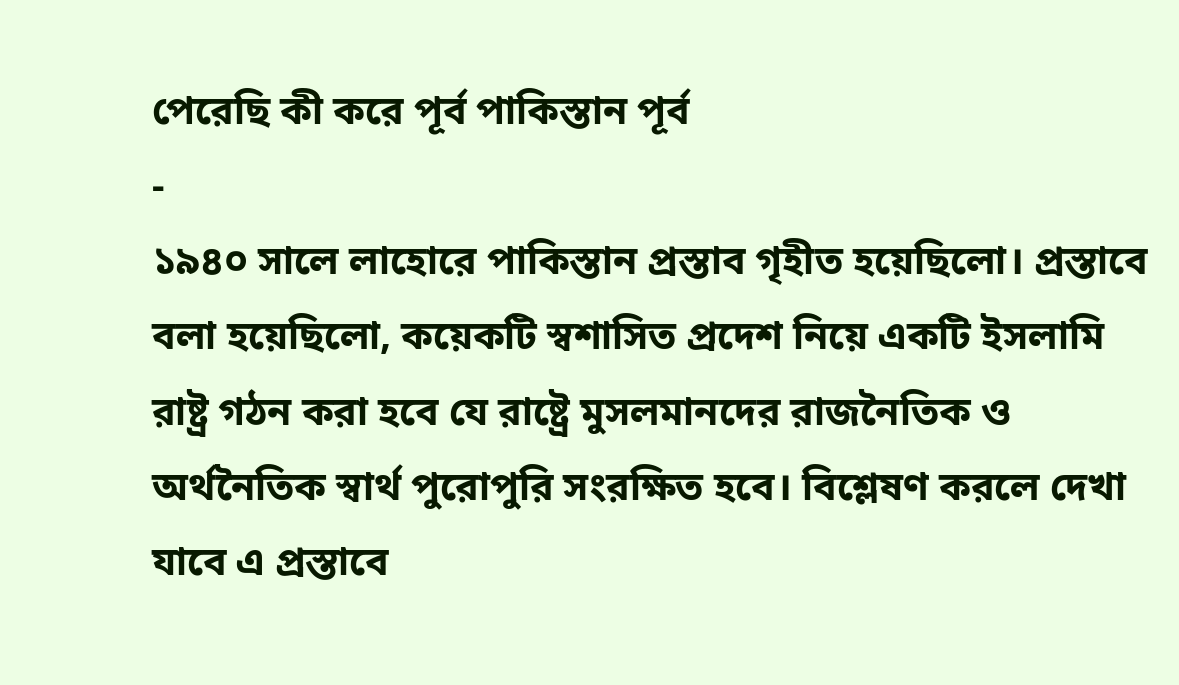পেরেছি কী করে পূর্ব পাকিস্তান পূর্ব
-
১৯৪০ সালে লাহোরে পাকিস্তান প্রস্তাব গৃহীত হয়েছিলো। প্রস্তাবে বলা হয়েছিলো, কয়েকটি স্বশাসিত প্রদেশ নিয়ে একটি ইসলামি রাষ্ট্র গঠন করা হবে যে রাষ্ট্রে মুসলমানদের রাজনৈতিক ও অর্থনৈতিক স্বার্থ পুরোপুরি সংরক্ষিত হবে। বিশ্লেষণ করলে দেখা যাবে এ প্রস্তাবে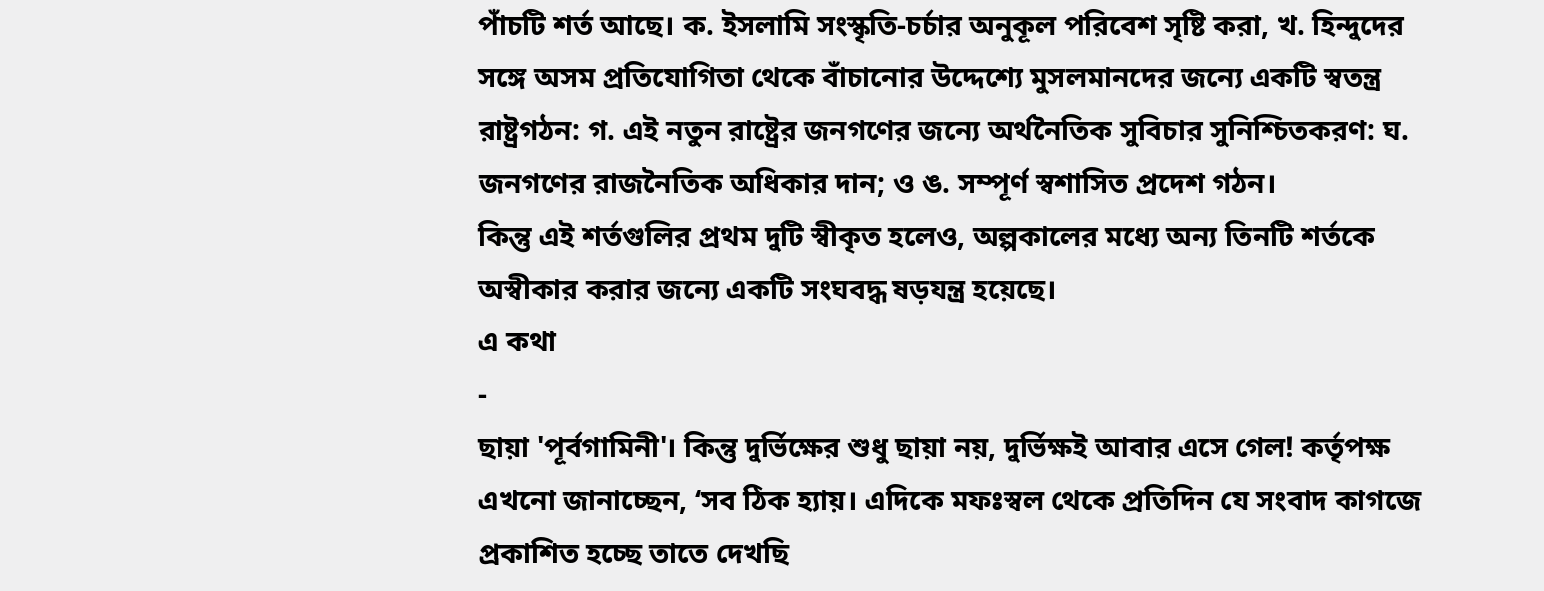পাঁচটি শর্ত আছে। ক. ইসলামি সংস্কৃতি-চর্চার অনুকূল পরিবেশ সৃষ্টি করা, খ. হিন্দুদের সঙ্গে অসম প্রতিযোগিতা থেকে বাঁচানোর উদ্দেশ্যে মুসলমানদের জন্যে একটি স্বতন্ত্র রাষ্ট্রগঠন: গ. এই নতুন রাষ্ট্রের জনগণের জন্যে অর্থনৈতিক সুবিচার সুনিশ্চিতকরণ: ঘ. জনগণের রাজনৈতিক অধিকার দান; ও ঙ. সম্পূর্ণ স্বশাসিত প্রদেশ গঠন।
কিন্তু এই শর্তগুলির প্রথম দুটি স্বীকৃত হলেও, অল্পকালের মধ্যে অন্য তিনটি শর্তকে অস্বীকার করার জন্যে একটি সংঘবদ্ধ ষড়যন্ত্র হয়েছে।
এ কথা
-
ছায়া 'পূর্বগামিনী'। কিন্তু দুর্ভিক্ষের শুধু ছায়া নয়, দুর্ভিক্ষই আবার এসে গেল! কর্তৃপক্ষ এখনো জানাচ্ছেন, ‘সব ঠিক হ্যায়। এদিকে মফঃস্বল থেকে প্রতিদিন যে সংবাদ কাগজে প্রকাশিত হচ্ছে তাতে দেখছি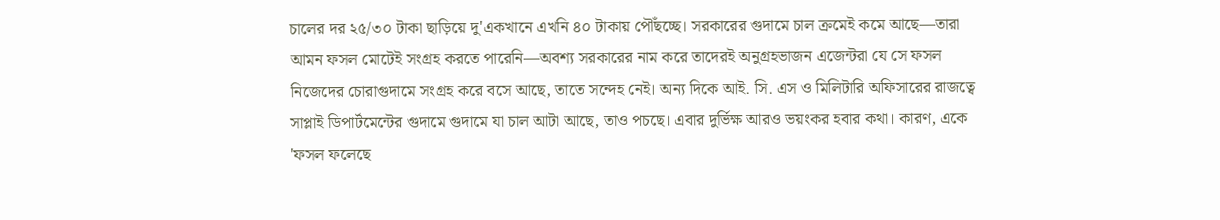চালের দর ২৫/৩০ টাকা ছাড়িয়ে দু'একখানে এখনি ৪০ টাকায় পৌঁছচ্ছে। সরকারের গুদামে চাল ক্রমেই কমে আছে—তারা আমন ফসল মোটেই সংগ্রহ করতে পারেনি—অবশ্য সরকারের নাম করে তাদেরই অনুগ্রহভাজন এজেন্টরা যে সে ফসল নিজেদের চোরাগুদামে সংগ্রহ করে বসে আছে, তাতে সন্দেহ নেই। অন্য দিকে আই. সি. এস ও মিলিটারি অফিসারের রাজত্বে সাপ্লাই ডিপার্টমেন্টের গুদামে গুদামে যা চাল আটা আছে, তাও পচছে। এবার দুর্ভিক্ষ আরও ভয়ংকর হবার কথা। কারণ, একে 'ফসল ফলেছে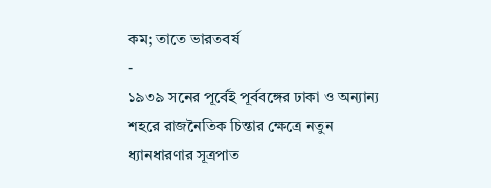কম; তাতে ভারতবর্ষ
-
১৯৩৯ সনের পূর্বেই পূর্ববঙ্গের ঢাকা ও অন্যান্য শহরে রাজনৈতিক চিন্তার ক্ষেত্রে নতুন ধ্যানধারণার সূত্রপাত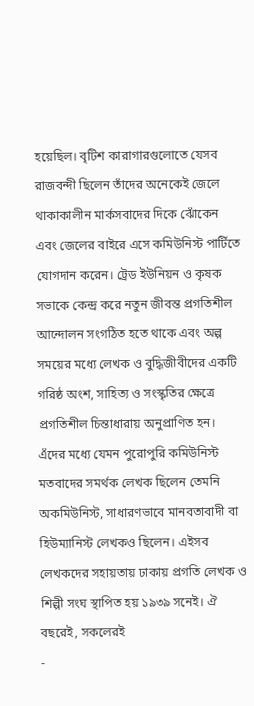হয়েছিল। বৃটিশ কারাগারগুলোতে যেসব রাজবন্দী ছিলেন তাঁদের অনেকেই জেলে থাকাকালীন মার্কসবাদের দিকে ঝোঁকেন এবং জেলের বাইরে এসে কমিউনিস্ট পার্টিতে যোগদান করেন। ট্রেড ইউনিয়ন ও কৃষক সভাকে কেন্দ্র করে নতুন জীবন্ত প্রগতিশীল আন্দোলন সংগঠিত হতে থাকে এবং অল্প সময়ের মধ্যে লেখক ও বুদ্ধিজীবীদের একটি গরিষ্ঠ অংশ, সাহিত্য ও সংস্কৃতির ক্ষেত্রে প্রগতিশীল চিন্তাধারায় অনুপ্রাণিত হন। এঁদের মধ্যে যেমন পুরোপুরি কমিউনিস্ট মতবাদের সমর্থক লেখক ছিলেন তেমনি অকমিউনিস্ট, সাধারণভাবে মানবতাবাদী বা হিউম্যানিস্ট লেখকও ছিলেন। এইসব লেখকদের সহায়তায় ঢাকায় প্রগতি লেখক ও শিল্পী সংঘ স্থাপিত হয় ১৯৩৯ সনেই। ঐ বছরেই, সকলেরই
-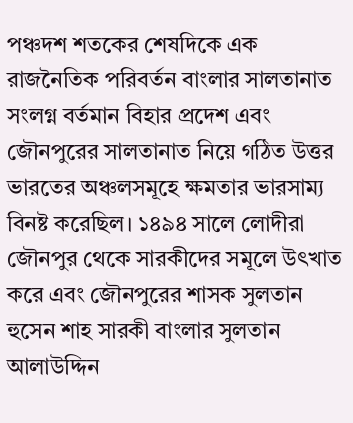পঞ্চদশ শতকের শেষদিকে এক রাজনৈতিক পরিবর্তন বাংলার সালতানাত সংলগ্ন বর্তমান বিহার প্রদেশ এবং জৌনপুরের সালতানাত নিয়ে গঠিত উত্তর ভারতের অঞ্চলসমূহে ক্ষমতার ভারসাম্য বিনষ্ট করেছিল। ১৪৯৪ সালে লোদীরা জৌনপুর থেকে সারকীদের সমূলে উৎখাত করে এবং জৌনপুরের শাসক সুলতান হুসেন শাহ সারকী বাংলার সুলতান আলাউদ্দিন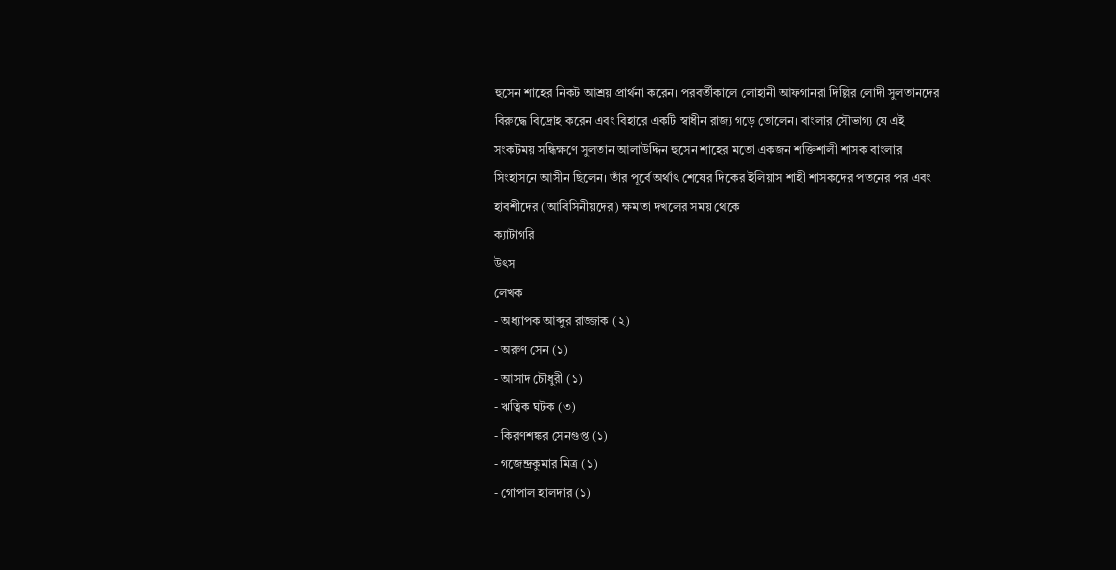হুসেন শাহের নিকট আশ্রয় প্রার্থনা করেন। পরবর্তীকালে লোহানী আফগানরা দিল্লির লোদী সুলতানদের বিরুদ্ধে বিদ্রোহ করেন এবং বিহারে একটি স্বাধীন রাজ্য গড়ে তোলেন। বাংলার সৌভাগ্য যে এই সংকটময় সন্ধিক্ষণে সুলতান আলাউদ্দিন হুসেন শাহের মতো একজন শক্তিশালী শাসক বাংলার সিংহাসনে আসীন ছিলেন। তাঁর পূর্বে অর্থাৎ শেষের দিকের ইলিয়াস শাহী শাসকদের পতনের পর এবং হাবশীদের (আবিসিনীয়দের) ক্ষমতা দখলের সময় থেকে
ক্যাটাগরি
উৎস
লেখক
- অধ্যাপক আব্দুর রাজ্জাক (২)
- অরুণ সেন (১)
- আসাদ চৌধুরী (১)
- ঋত্বিক ঘটক (৩)
- কিরণশঙ্কর সেনগুপ্ত (১)
- গজেন্দ্রকুমার মিত্র (১)
- গোপাল হালদার (১)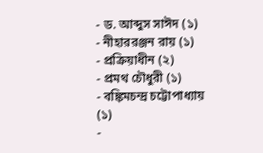- ড. আব্দুস সাঈদ (১)
- নীহাররঞ্জন রায় (১)
- প্রক্রিয়াধীন (২)
- প্রমথ চৌধুরী (১)
- বঙ্কিমচন্দ্র চট্টোপাধ্যায় (১)
-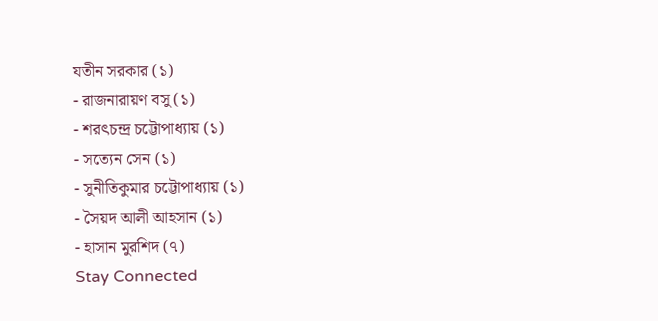যতীন সরকার (১)
- রাজনারায়ণ বসু (১)
- শরৎচন্দ্র চট্টোপাধ্যায় (১)
- সত্যেন সেন (১)
- সুনীতিকুমার চট্টোপাধ্যায় (১)
- সৈয়দ আলী আহসান (১)
- হাসান মুরশিদ (৭)
Stay Connected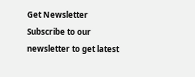Get Newsletter
Subscribe to our newsletter to get latest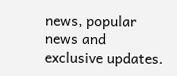news, popular news and exclusive updates.